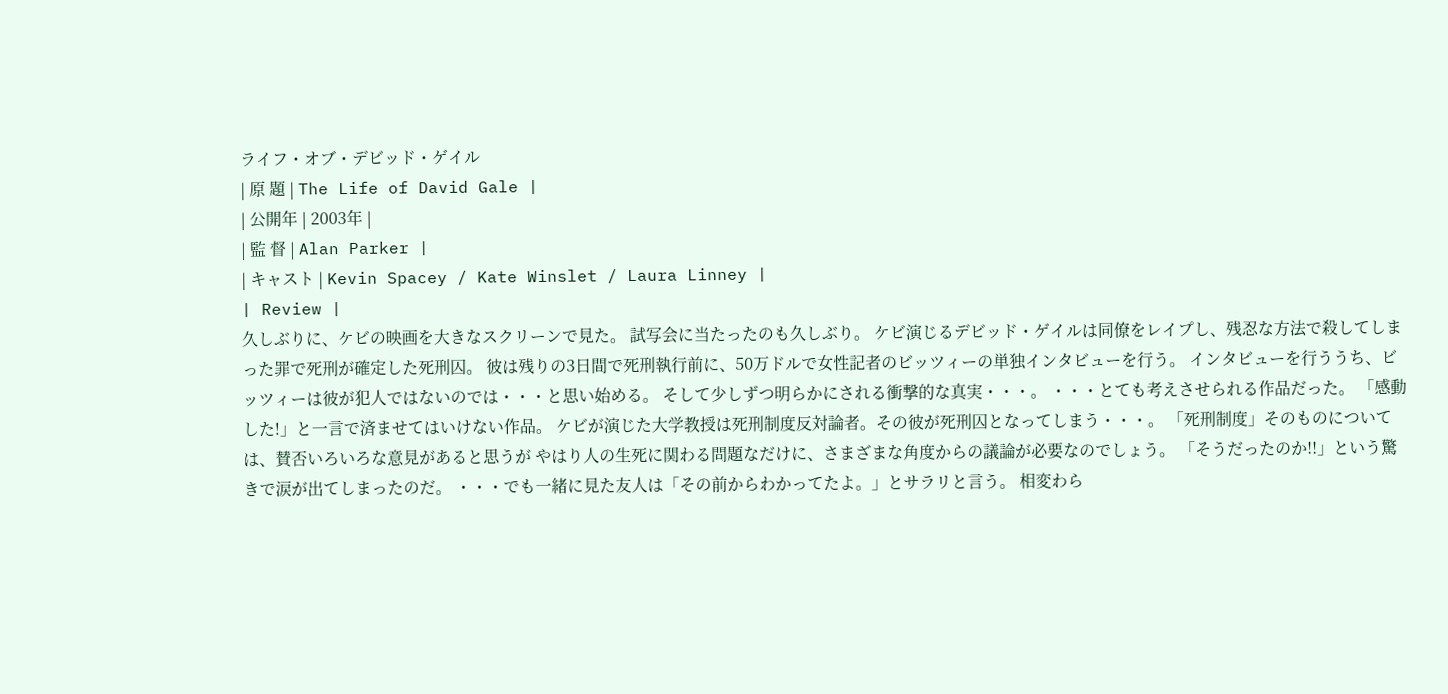ライフ・オブ・デビッド・ゲイル
| 原 題 | The Life of David Gale |
| 公開年 | 2003年 |
| 監 督 | Alan Parker |
| キャスト | Kevin Spacey / Kate Winslet / Laura Linney |
| Review |
久しぶりに、ケビの映画を大きなスクリーンで見た。 試写会に当たったのも久しぶり。 ケビ演じるデビッド・ゲイルは同僚をレイプし、残忍な方法で殺してしまった罪で死刑が確定した死刑囚。 彼は残りの3日間で死刑執行前に、50万ドルで女性記者のビッツィーの単独インタビューを行う。 インタビューを行ううち、ビッツィーは彼が犯人ではないのでは・・・と思い始める。 そして少しずつ明らかにされる衝撃的な真実・・・。 ・・・とても考えさせられる作品だった。 「感動した!」と一言で済ませてはいけない作品。 ケビが演じた大学教授は死刑制度反対論者。その彼が死刑囚となってしまう・・・。 「死刑制度」そのものについては、賛否いろいろな意見があると思うが やはり人の生死に関わる問題なだけに、さまざまな角度からの議論が必要なのでしょう。 「そうだったのか!!」という驚きで涙が出てしまったのだ。 ・・・でも一緒に見た友人は「その前からわかってたよ。」とサラリと言う。 相変わら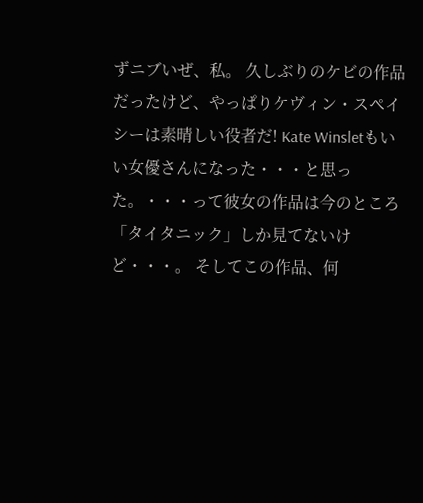ずニブいぜ、私。 久しぶりのケビの作品だったけど、やっぱりケヴィン・スペイシーは素晴しい役者だ! Kate Winsletもいい女優さんになった・・・と思った。・・・って彼女の作品は今のところ「タイタニック」しか見てないけど・・・。 そしてこの作品、何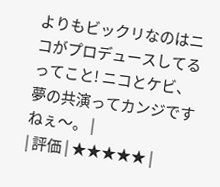よりもビックリなのはニコがプロデュースしてるってこと! ニコとケビ、夢の共演ってカンジですねぇ〜。 |
| 評価 | ★★★★★ |